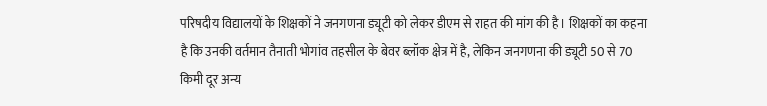परिषदीय विद्यालयों के शिक्षकों ने जनगणना ड्यूटी को लेकर डीएम से राहत की मांग की है। शिक्षकों का कहना है कि उनकी वर्तमान तैनाती भोगांव तहसील के बेवर ब्लॉक क्षेत्र में है, लेकिन जनगणना की ड्यूटी 50 से 70 किमी दूर अन्य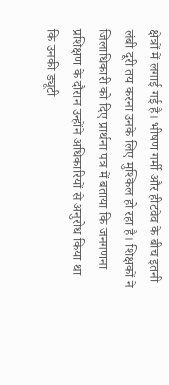क्षेत्रों में लगाई गई है। भीषण गर्मी और हीटवेव के बीच इतनी लंबी दूरी तय करना उनके लिए मुश्किल हो रहा है। शिक्षकों ने जिलाधिकारी को दिए प्रार्थना पत्र में बताया कि जनगणना प्रशिक्षण के दौरान उन्होंने अधिकारियों से अनुरोध किया था कि उनकी ड्यूटी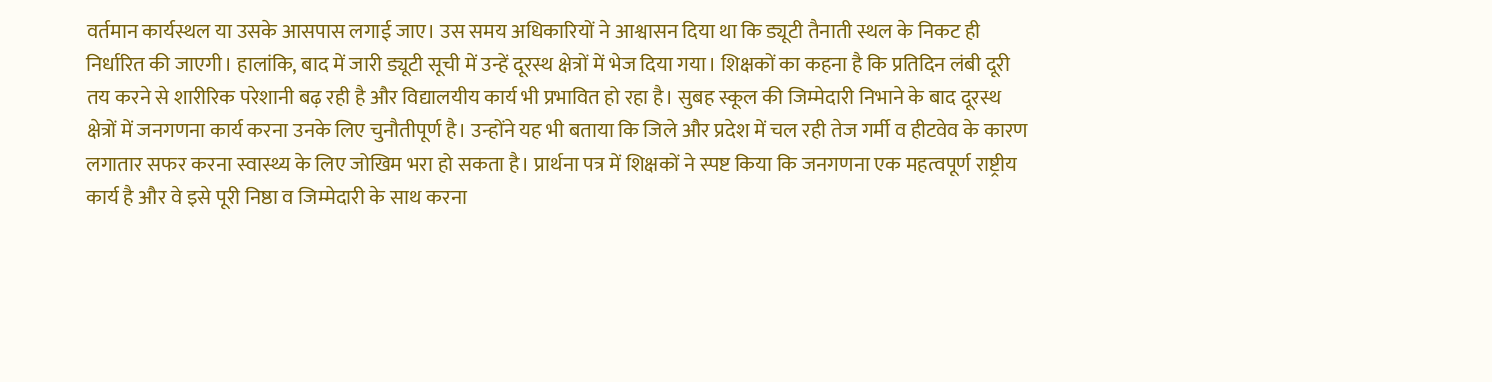वर्तमान कार्यस्थल या उसके आसपास लगाई जाए। उस समय अधिकारियों ने आश्वासन दिया था कि ड्यूटी तैनाती स्थल के निकट ही निर्धारित की जाएगी। हालांकि, बाद में जारी ड्यूटी सूची में उन्हें दूरस्थ क्षेत्रों में भेज दिया गया। शिक्षकों का कहना है कि प्रतिदिन लंबी दूरी तय करने से शारीरिक परेशानी बढ़ रही है और विद्यालयीय कार्य भी प्रभावित हो रहा है। सुबह स्कूल की जिम्मेदारी निभाने के बाद दूरस्थ क्षेत्रों में जनगणना कार्य करना उनके लिए चुनौतीपूर्ण है। उन्होंने यह भी बताया कि जिले और प्रदेश में चल रही तेज गर्मी व हीटवेव के कारण लगातार सफर करना स्वास्थ्य के लिए जोखिम भरा हो सकता है। प्रार्थना पत्र में शिक्षकों ने स्पष्ट किया कि जनगणना एक महत्वपूर्ण राष्ट्रीय कार्य है और वे इसे पूरी निष्ठा व जिम्मेदारी के साथ करना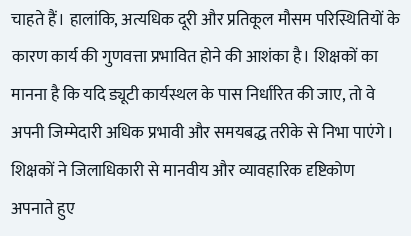चाहते हैं। हालांकि, अत्यधिक दूरी और प्रतिकूल मौसम परिस्थितियों के कारण कार्य की गुणवत्ता प्रभावित होने की आशंका है। शिक्षकों का मानना है कि यदि ड्यूटी कार्यस्थल के पास निर्धारित की जाए, तो वे अपनी जिम्मेदारी अधिक प्रभावी और समयबद्ध तरीके से निभा पाएंगे। शिक्षकों ने जिलाधिकारी से मानवीय और व्यावहारिक दृष्टिकोण अपनाते हुए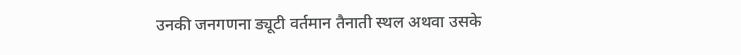उनकी जनगणना ड्यूटी वर्तमान तैनाती स्थल अथवा उसके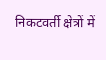निकटवर्ती क्षेत्रों में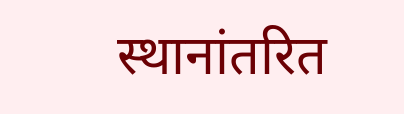स्थानांतरित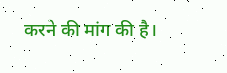करने की मांग की है।